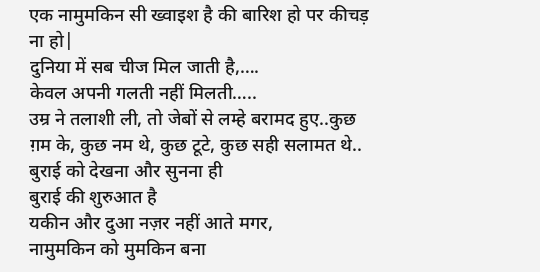एक नामुमकिन सी ख्वाइश है की बारिश हो पर कीचड़ ना हो|
दुनिया में सब चीज मिल जाती है,….
केवल अपनी गलती नहीं मिलती…..
उम्र ने तलाशी ली, तो जेबों से लम्हे बरामद हुए..कुछ ग़म के, कुछ नम थे, कुछ टूटे, कुछ सही सलामत थे..
बुराई को देखना और सुनना ही
बुराई की शुरुआत है
यकीन और दुआ नज़र नहीं आते मगर,
नामुमकिन को मुमकिन बना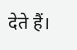देते हैं।